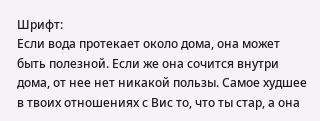Шрифт:
Если вода протекает около дома, она может быть полезной. Если же она сочится внутри дома, от нее нет никакой пользы. Самое худшее в твоих отношениях с Вис то, что ты стар, а она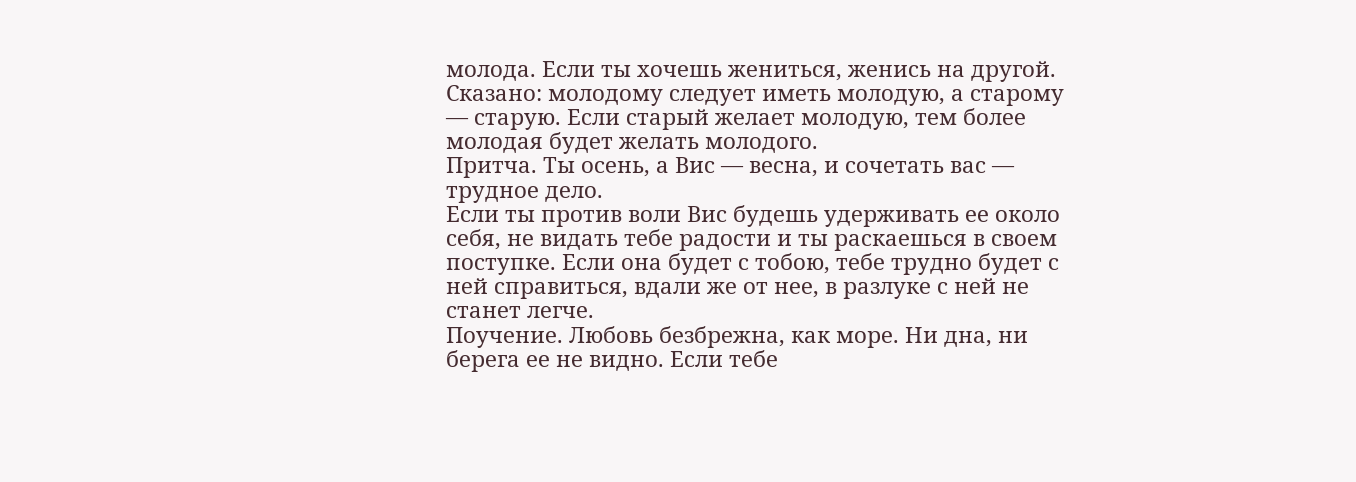молода. Если ты хочешь жениться, женись на другой. Сказано: молодому следует иметь молодую, а старому — старую. Если старый желает молодую, тем более молодая будет желать молодого.
Притча. Ты осень, а Вис — весна, и сочетать вас — трудное дело.
Если ты против воли Вис будешь удерживать ее около себя, не видать тебе радости и ты раскаешься в своем поступке. Если она будет с тобою, тебе трудно будет с ней справиться, вдали же от нее, в разлуке с ней не станет легче.
Поучение. Любовь безбрежна, как море. Ни дна, ни берега ее не видно. Если тебе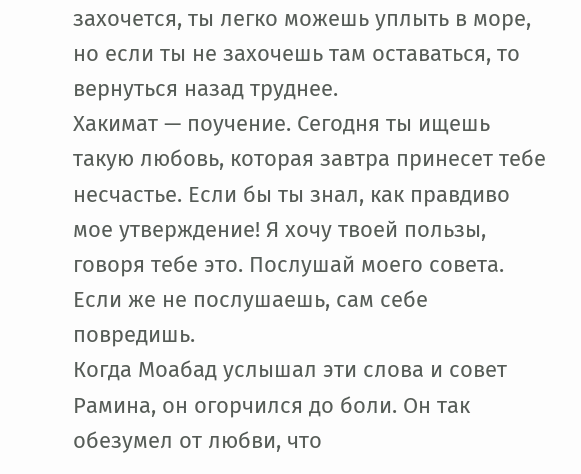захочется, ты легко можешь уплыть в море, но если ты не захочешь там оставаться, то вернуться назад труднее.
Хакимат — поучение. Сегодня ты ищешь такую любовь, которая завтра принесет тебе несчастье. Если бы ты знал, как правдиво мое утверждение! Я хочу твоей пользы, говоря тебе это. Послушай моего совета. Если же не послушаешь, сам себе повредишь.
Когда Моабад услышал эти слова и совет Рамина, он огорчился до боли. Он так обезумел от любви, что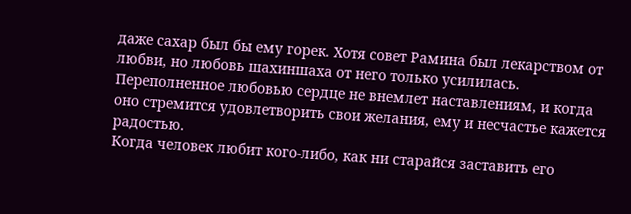даже сахар был бы ему горек. Хотя совет Рамина был лекарством от любви, но любовь шахиншаха от него только усилилась. Переполненное любовью сердце не внемлет наставлениям, и когда оно стремится удовлетворить свои желания, ему и несчастье кажется радостью.
Когда человек любит кого-либо, как ни старайся заставить его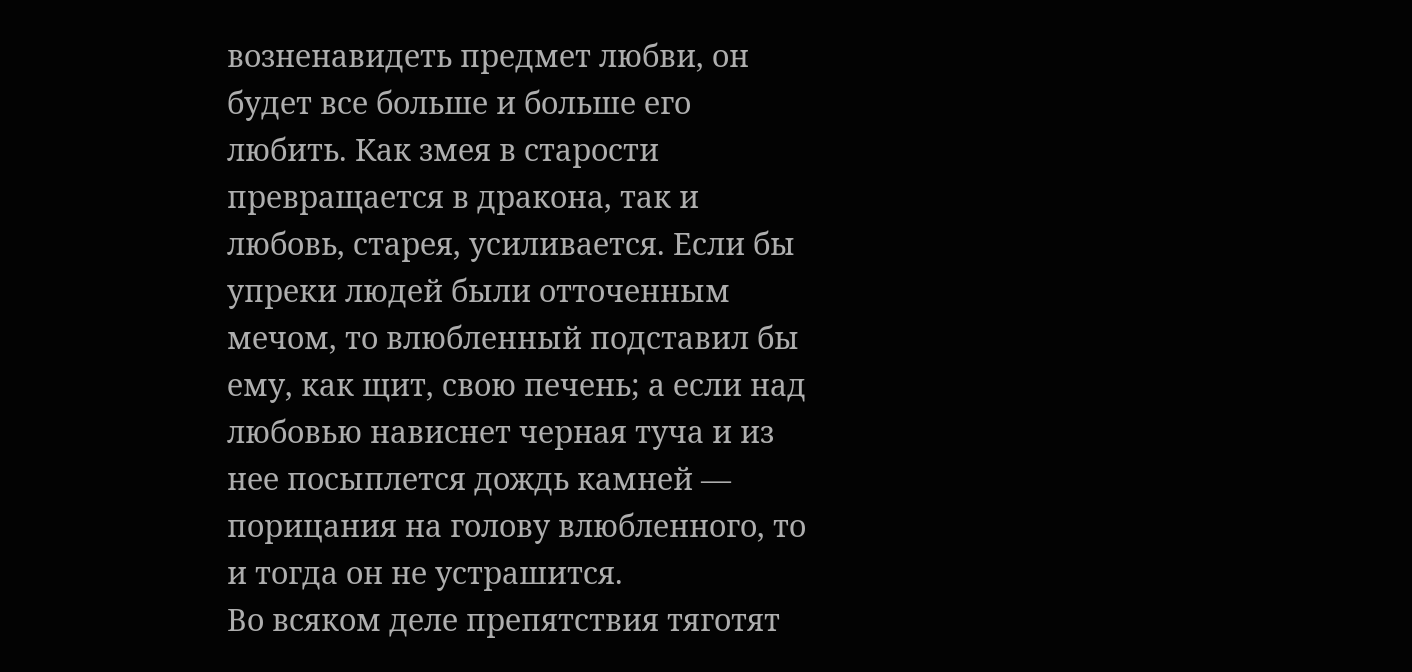возненавидеть предмет любви, он будет все больше и больше его любить. Как змея в старости превращается в дракона, так и любовь, старея, усиливается. Если бы упреки людей были отточенным мечом, то влюбленный подставил бы ему, как щит, свою печень; а если над любовью нависнет черная туча и из нее посыплется дождь камней — порицания на голову влюбленного, то и тогда он не устрашится.
Во всяком деле препятствия тяготят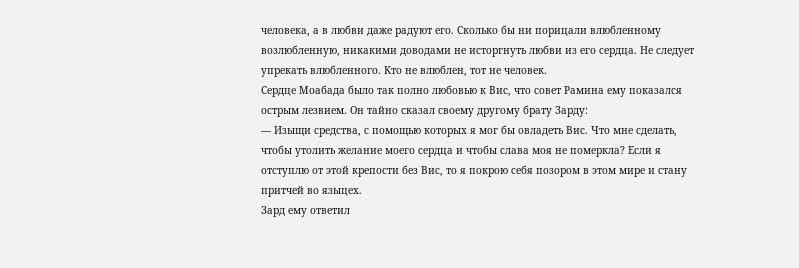человека, а в любви даже радуют его. Сколько бы ни порицали влюбленному возлюбленную, никакими доводами не исторгнуть любви из его сердца. Не следует упрекать влюбленного. Кто не влюблен, тот не человек.
Сердце Моабада было так полно любовью к Вис, что совет Рамина ему показался острым лезвием. Он тайно сказал своему другому брату Зарду:
— Изыщи средства, с помощью которых я мог бы овладеть Вис. Что мне сделать, чтобы утолить желание моего сердца и чтобы слава моя не померкла? Если я отступлю от этой крепости без Вис, то я покрою себя позором в этом мире и стану притчей во языцех.
Зард ему ответил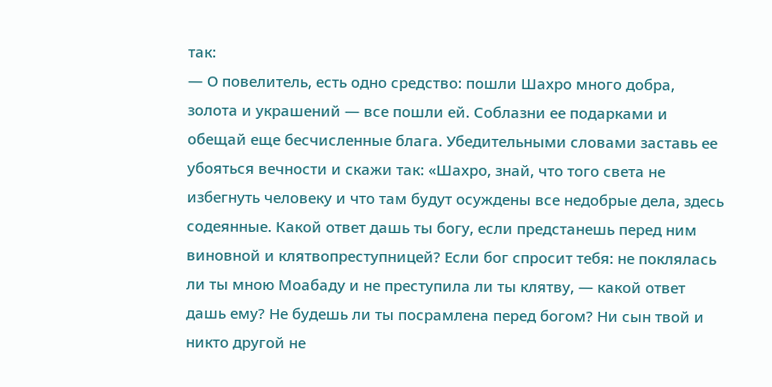так:
— О повелитель, есть одно средство: пошли Шахро много добра, золота и украшений — все пошли ей. Соблазни ее подарками и обещай еще бесчисленные блага. Убедительными словами заставь ее убояться вечности и скажи так: «Шахро, знай, что того света не избегнуть человеку и что там будут осуждены все недобрые дела, здесь содеянные. Какой ответ дашь ты богу, если предстанешь перед ним виновной и клятвопреступницей? Если бог спросит тебя: не поклялась ли ты мною Моабаду и не преступила ли ты клятву, — какой ответ дашь ему? Не будешь ли ты посрамлена перед богом? Ни сын твой и никто другой не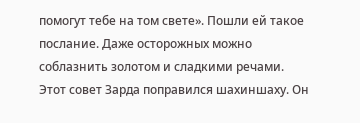помогут тебе на том свете». Пошли ей такое послание. Даже осторожных можно соблазнить золотом и сладкими речами.
Этот совет Зарда поправился шахиншаху. Он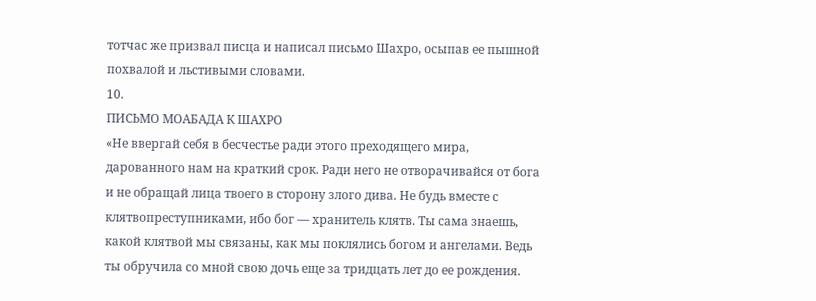тотчас же призвал писца и написал письмо Шахро, осыпав ее пышной похвалой и льстивыми словами.
10.
ПИСЬМО МОАБАДА К ШАХРО
«Не ввергай себя в бесчестье ради этого преходящего мира, дарованного нам на краткий срок. Ради него не отворачивайся от бога и не обращай лица твоего в сторону злого дива. Не будь вместе с клятвопреступниками, ибо бог — хранитель клятв. Ты сама знаешь, какой клятвой мы связаны, как мы поклялись богом и ангелами. Ведь ты обручила со мной свою дочь еще за тридцать лет до ее рождения.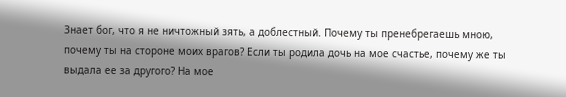Знает бог, что я не ничтожный зять, а доблестный. Почему ты пренебрегаешь мною, почему ты на стороне моих врагов? Если ты родила дочь на мое счастье, почему же ты выдала ее за другого? На мое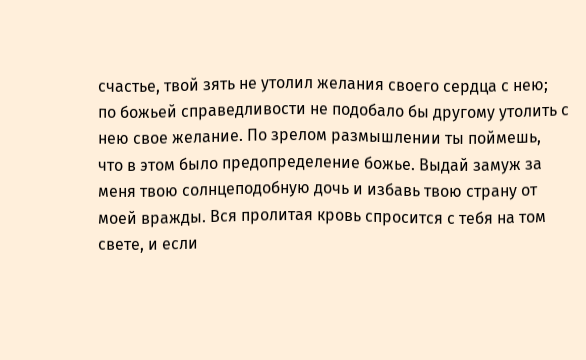счастье, твой зять не утолил желания своего сердца с нею; по божьей справедливости не подобало бы другому утолить с нею свое желание. По зрелом размышлении ты поймешь, что в этом было предопределение божье. Выдай замуж за меня твою солнцеподобную дочь и избавь твою страну от моей вражды. Вся пролитая кровь спросится с тебя на том свете, и если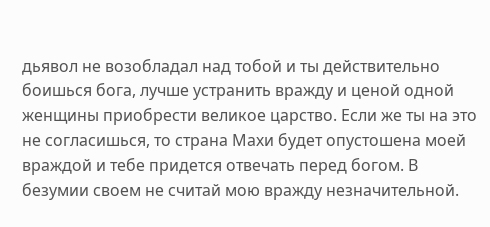дьявол не возобладал над тобой и ты действительно боишься бога, лучше устранить вражду и ценой одной женщины приобрести великое царство. Если же ты на это не согласишься, то страна Махи будет опустошена моей враждой и тебе придется отвечать перед богом. В безумии своем не считай мою вражду незначительной.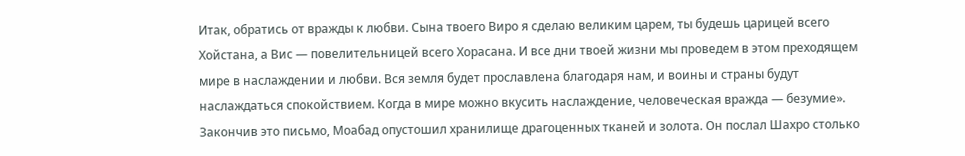Итак, обратись от вражды к любви. Сына твоего Виро я сделаю великим царем, ты будешь царицей всего Хойстана, а Вис — повелительницей всего Хорасана. И все дни твоей жизни мы проведем в этом преходящем мире в наслаждении и любви. Вся земля будет прославлена благодаря нам, и воины и страны будут наслаждаться спокойствием. Когда в мире можно вкусить наслаждение, человеческая вражда — безумие».
Закончив это письмо, Моабад опустошил хранилище драгоценных тканей и золота. Он послал Шахро столько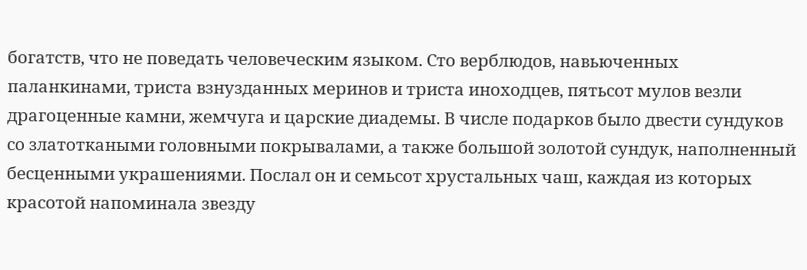богатств, что не поведать человеческим языком. Сто верблюдов, навьюченных паланкинами, триста взнузданных меринов и триста иноходцев, пятьсот мулов везли драгоценные камни, жемчуга и царские диадемы. В числе подарков было двести сундуков со златоткаными головными покрывалами, а также большой золотой сундук, наполненный бесценными украшениями. Послал он и семьсот хрустальных чаш, каждая из которых красотой напоминала звезду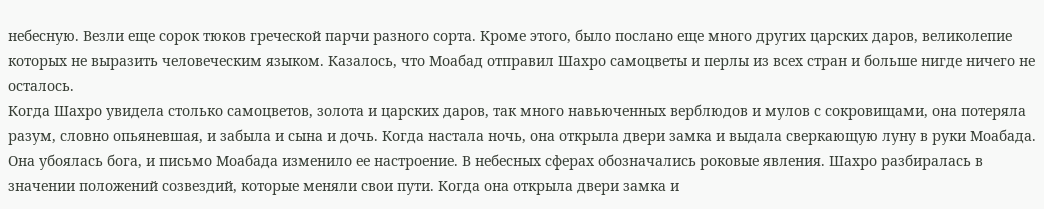небесную. Везли еще сорок тюков греческой парчи разного сорта. Кроме этого, было послано еще много других царских даров, великолепие которых не выразить человеческим языком. Казалось, что Моабад отправил Шахро самоцветы и перлы из всех стран и больше нигде ничего не осталось.
Когда Шахро увидела столько самоцветов, золота и царских даров, так много навьюченных верблюдов и мулов с сокровищами, она потеряла разум, словно опьяневшая, и забыла и сына и дочь. Когда настала ночь, она открыла двери замка и выдала сверкающую луну в руки Моабада. Она убоялась бога, и письмо Моабада изменило ее настроение. В небесных сферах обозначались роковые явления. Шахро разбиралась в значении положений созвездий, которые меняли свои пути. Когда она открыла двери замка и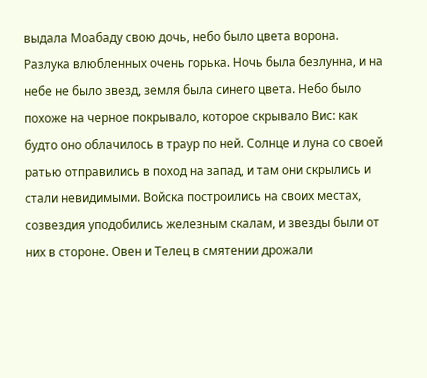выдала Моабаду свою дочь, небо было цвета ворона. Разлука влюбленных очень горька. Ночь была безлунна, и на небе не было звезд, земля была синего цвета. Небо было похоже на черное покрывало, которое скрывало Вис: как будто оно облачилось в траур по ней. Солнце и луна со своей ратью отправились в поход на запад, и там они скрылись и стали невидимыми. Войска построились на своих местах, созвездия уподобились железным скалам, и звезды были от них в стороне. Овен и Телец в смятении дрожали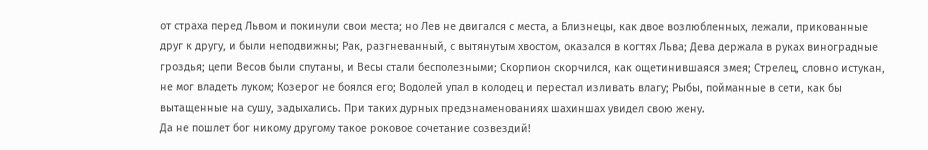от страха перед Львом и покинули свои места; но Лев не двигался с места, а Близнецы, как двое возлюбленных, лежали, прикованные друг к другу, и были неподвижны; Рак, разгневанный, с вытянутым хвостом, оказался в когтях Льва; Дева держала в руках виноградные гроздья; цепи Весов были спутаны, и Весы стали бесполезными; Скорпион скорчился, как ощетинившаяся змея; Стрелец, словно истукан, не мог владеть луком; Козерог не боялся его; Водолей упал в колодец и перестал изливать влагу; Рыбы, пойманные в сети, как бы вытащенные на сушу, задыхались. При таких дурных предзнаменованиях шахиншах увидел свою жену.
Да не пошлет бог никому другому такое роковое сочетание созвездий!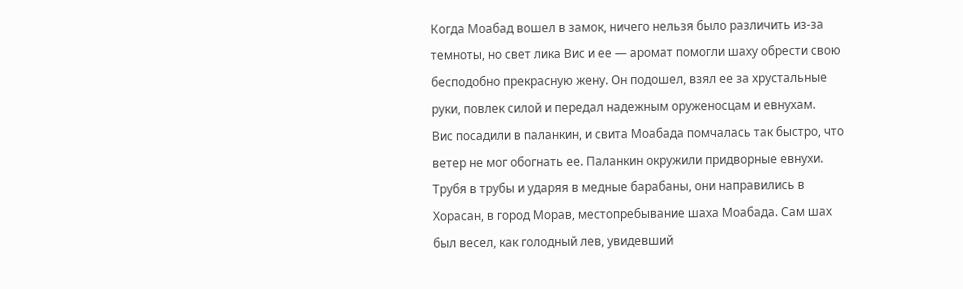Когда Моабад вошел в замок, ничего нельзя было различить из-за темноты, но свет лика Вис и ее — аромат помогли шаху обрести свою бесподобно прекрасную жену. Он подошел, взял ее за хрустальные руки, повлек силой и передал надежным оруженосцам и евнухам.
Вис посадили в паланкин, и свита Моабада помчалась так быстро, что ветер не мог обогнать ее. Паланкин окружили придворные евнухи. Трубя в трубы и ударяя в медные барабаны, они направились в Хорасан, в город Морав, местопребывание шаха Моабада. Сам шах был весел, как голодный лев, увидевший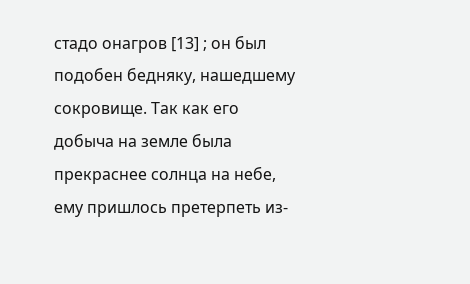стадо онагров [13] ; он был подобен бедняку, нашедшему сокровище. Так как его добыча на земле была прекраснее солнца на небе, ему пришлось претерпеть из-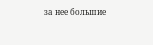за нее большие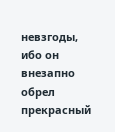невзгоды, ибо он внезапно обрел прекрасный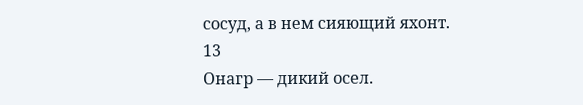сосуд, а в нем сияющий яхонт.
13
Онагр — дикий осел.